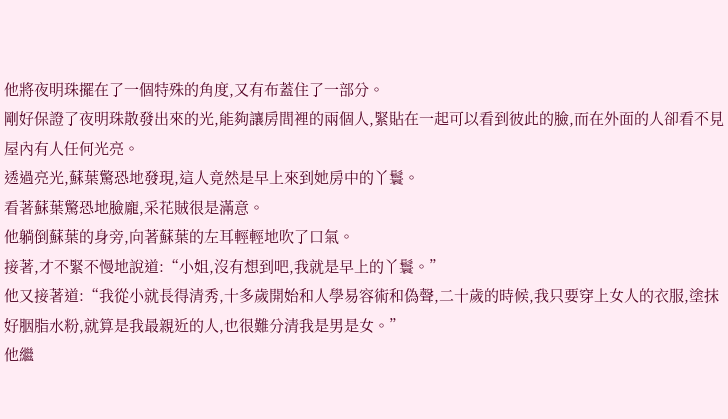他將夜明珠擺在了一個特殊的角度,又有布蓋住了一部分。
剛好保證了夜明珠散發出來的光,能夠讓房間裡的兩個人,緊貼在一起可以看到彼此的臉,而在外面的人卻看不見屋內有人任何光亮。
透過亮光,蘇葉驚恐地發現,這人竟然是早上來到她房中的丫鬟。
看著蘇葉驚恐地臉龐,采花賊很是滿意。
他躺倒蘇葉的身旁,向著蘇葉的左耳輕輕地吹了口氣。
接著,才不緊不慢地說道:“小姐,沒有想到吧,我就是早上的丫鬟。”
他又接著道:“我從小就長得清秀,十多歲開始和人學易容術和偽聲,二十歲的時候,我只要穿上女人的衣服,塗抹好胭脂水粉,就算是我最親近的人,也很難分清我是男是女。”
他繼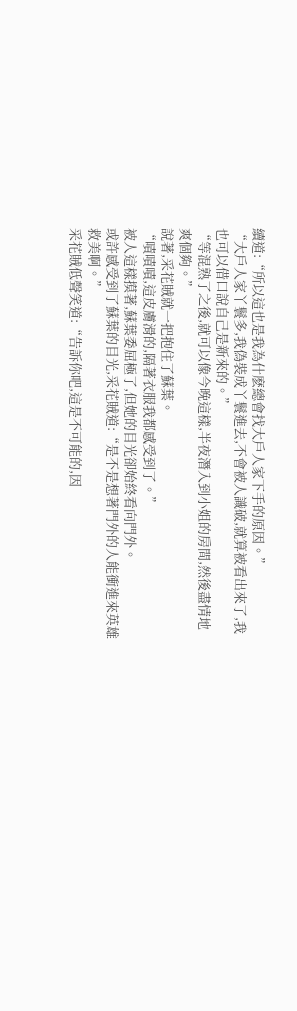續道:“所以這也是我為什麽總會找大戶人家下手的原因。”
“大戶人家丫鬟多,我偽裝成丫鬟進去,不會被人識破,就算被看出來了,我也可以借口說自己是新來的。”
“等混熟了之後,就可以像今晚這樣,半夜潛入到小姐的房間,然後盡情地爽個夠。”
說著,采花賊就一把抱住了蘇葉。
“嘖嘖嘖,這皮膚滑的,隔著衣服我都感受到了。”
被人這樣摸著,蘇葉委屈極了,但她的目光卻始終看向門外。
或許感受到了蘇葉的目光,采花賊道:“是不是想著門外的人能衝進來英雄救美啊。”
采花賊低聲笑道:“告訴你吧,這是不可能的,因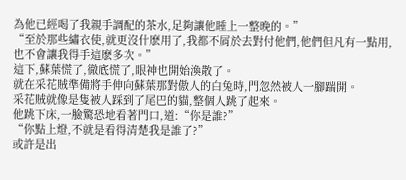為他已經喝了我親手調配的茶水,足夠讓他睡上一整晚的。”
“至於那些繡衣使,就更沒什麽用了,我都不屑於去對付他們,他們但凡有一點用,也不會讓我得手這麽多次。”
這下,蘇葉慌了,徹底慌了,眼神也開始渙散了。
就在采花賊準備將手伸向蘇葉那對傲人的白兔時,門忽然被人一腳踹開。
采花賊就像是隻被人踩到了尾巴的貓,整個人跳了起來。
他跳下床,一臉驚恐地看著門口,道:“你是誰?”
“你點上燈,不就是看得清楚我是誰了?”
或許是出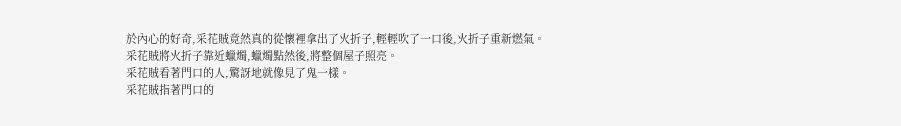於內心的好奇,采花賊竟然真的從懷裡拿出了火折子,輕輕吹了一口後,火折子重新燃氣。
采花賊將火折子靠近蠟燭,蠟燭點然後,將整個屋子照亮。
采花賊看著門口的人,驚訝地就像見了鬼一樣。
采花賊指著門口的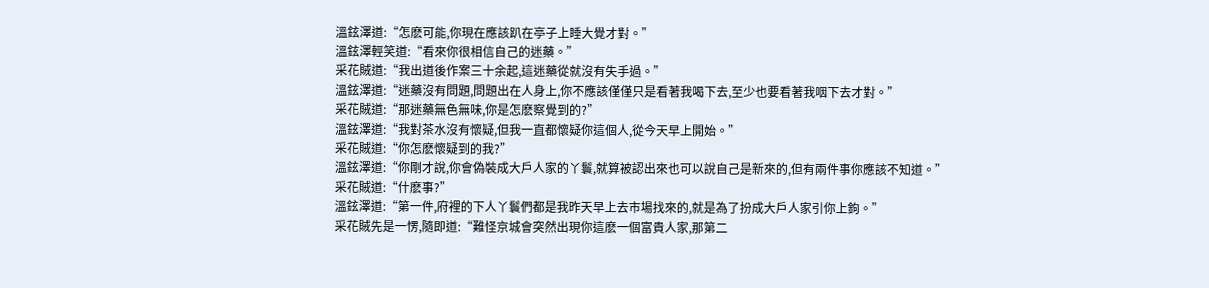溫鉉澤道:“怎麽可能,你現在應該趴在亭子上睡大覺才對。”
溫鉉澤輕笑道:“看來你很相信自己的迷藥。”
采花賊道:“我出道後作案三十余起,這迷藥從就沒有失手過。”
溫鉉澤道:“迷藥沒有問題,問題出在人身上,你不應該僅僅只是看著我喝下去,至少也要看著我咽下去才對。”
采花賊道:“那迷藥無色無味,你是怎麽察覺到的?”
溫鉉澤道:“我對茶水沒有懷疑,但我一直都懷疑你這個人,從今天早上開始。”
采花賊道:“你怎麽懷疑到的我?”
溫鉉澤道:“你剛才說,你會偽裝成大戶人家的丫鬟,就算被認出來也可以說自己是新來的,但有兩件事你應該不知道。”
采花賊道:“什麽事?”
溫鉉澤道:“第一件,府裡的下人丫鬟們都是我昨天早上去市場找來的,就是為了扮成大戶人家引你上鉤。”
采花賊先是一愣,隨即道:“難怪京城會突然出現你這麽一個富貴人家,那第二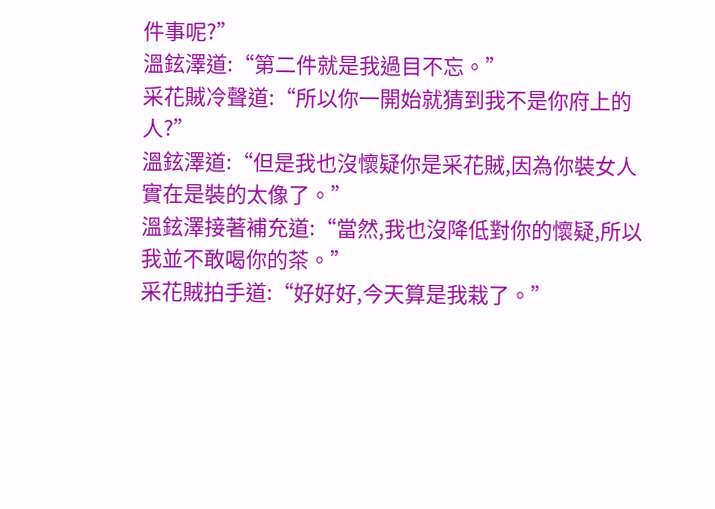件事呢?”
溫鉉澤道:“第二件就是我過目不忘。”
采花賊冷聲道:“所以你一開始就猜到我不是你府上的人?”
溫鉉澤道:“但是我也沒懷疑你是采花賊,因為你裝女人實在是裝的太像了。”
溫鉉澤接著補充道:“當然,我也沒降低對你的懷疑,所以我並不敢喝你的茶。”
采花賊拍手道:“好好好,今天算是我栽了。”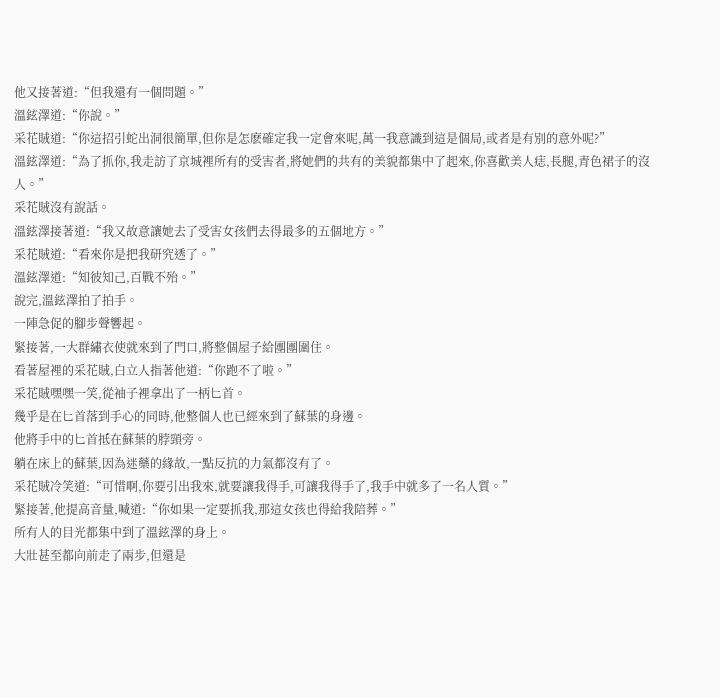他又接著道:“但我還有一個問題。”
溫鉉澤道:“你說。”
采花賊道:“你這招引蛇出洞很簡單,但你是怎麽確定我一定會來呢,萬一我意識到這是個局,或者是有別的意外呢?”
溫鉉澤道:“為了抓你,我走訪了京城裡所有的受害者,將她們的共有的美貌都集中了起來,你喜歡美人痣,長腿,青色裙子的沒人。”
采花賊沒有說話。
溫鉉澤接著道:“我又故意讓她去了受害女孩們去得最多的五個地方。”
采花賊道:“看來你是把我研究透了。”
溫鉉澤道:“知彼知己,百戰不殆。”
說完,溫鉉澤拍了拍手。
一陣急促的腳步聲響起。
緊接著,一大群繡衣使就來到了門口,將整個屋子給團團圍住。
看著屋裡的采花賊,白立人指著他道:“你跑不了啦。”
采花賊嘿嘿一笑,從袖子裡拿出了一柄匕首。
幾乎是在匕首落到手心的同時,他整個人也已經來到了蘇葉的身邊。
他將手中的匕首抵在蘇葉的脖頸旁。
躺在床上的蘇葉,因為迷藥的緣故,一點反抗的力氣都沒有了。
采花賊冷笑道:“可惜啊,你要引出我來,就要讓我得手,可讓我得手了,我手中就多了一名人質。”
緊接著,他提高音量,喊道:“你如果一定要抓我,那這女孩也得給我陪葬。”
所有人的目光都集中到了溫鉉澤的身上。
大壯甚至都向前走了兩步,但還是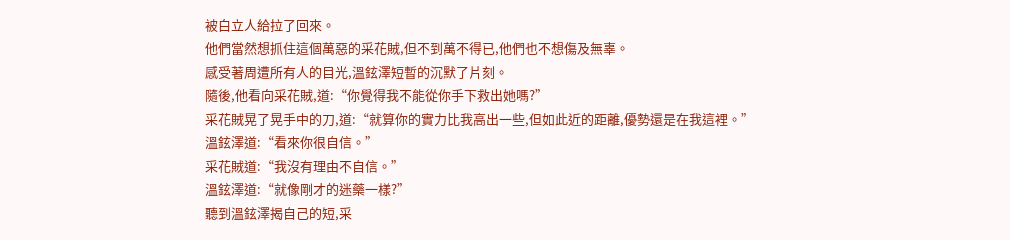被白立人給拉了回來。
他們當然想抓住這個萬惡的采花賊,但不到萬不得已,他們也不想傷及無辜。
感受著周遭所有人的目光,溫鉉澤短暫的沉默了片刻。
隨後,他看向采花賊,道:“你覺得我不能從你手下救出她嗎?”
采花賊晃了晃手中的刀,道:“就算你的實力比我高出一些,但如此近的距離,優勢還是在我這裡。”
溫鉉澤道:“看來你很自信。”
采花賊道:“我沒有理由不自信。”
溫鉉澤道:“就像剛才的迷藥一樣?”
聽到溫鉉澤揭自己的短,采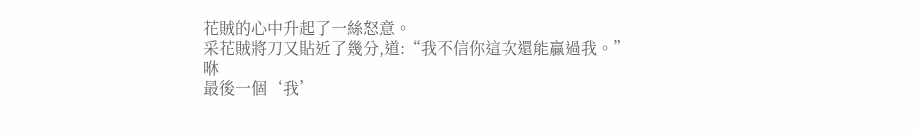花賊的心中升起了一絲怒意。
采花賊將刀又貼近了幾分,道:“我不信你這次還能贏過我。”
咻
最後一個‘我’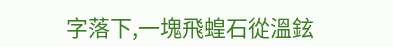字落下,一塊飛蝗石從溫鉉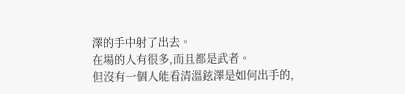澤的手中射了出去。
在場的人有很多,而且都是武者。
但沒有一個人能看清溫鉉澤是如何出手的,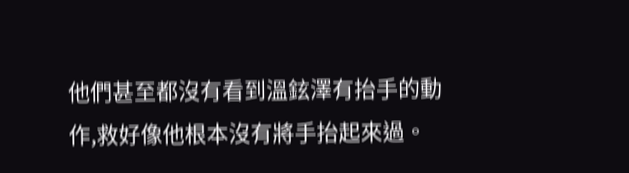他們甚至都沒有看到溫鉉澤有抬手的動作,救好像他根本沒有將手抬起來過。